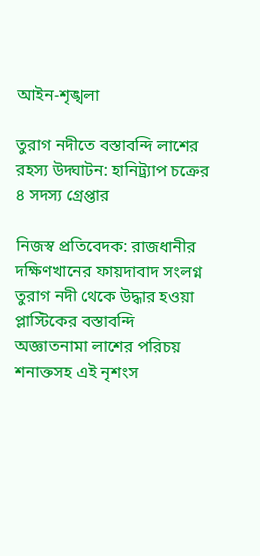আইন-শৃঙ্খলা

তুরাগ নদীতে বস্তাবন্দি লাশের রহস্য উদ্ঘাটন: হানিট্র্যাপ চক্রের ৪ সদস্য গ্রেপ্তার

নিজস্ব প্রতিবেদক: রাজধানীর দক্ষিণখানের ফায়দাবাদ সংলগ্ন তুরাগ নদী থেকে উদ্ধার হওয়া প্লাস্টিকের বস্তাবন্দি অজ্ঞাতনামা লাশের পরিচয় শনাক্তসহ এই নৃশংস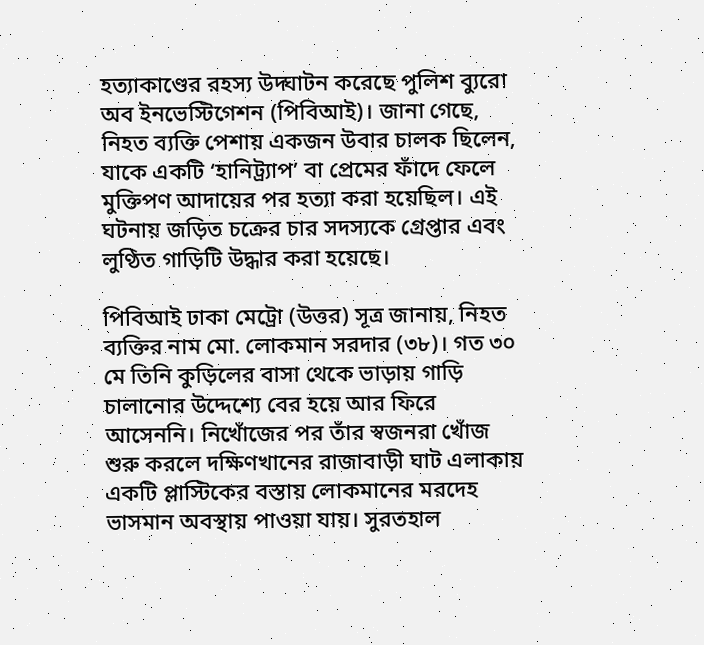হত্যাকাণ্ডের রহস্য উদ্ঘাটন করেছে পুলিশ ব্যুরো অব ইনভেস্টিগেশন (পিবিআই)। জানা গেছে, নিহত ব্যক্তি পেশায় একজন উবার চালক ছিলেন, যাকে একটি ‘হানিট্র্যাপ’ বা প্রেমের ফাঁদে ফেলে মুক্তিপণ আদায়ের পর হত্যা করা হয়েছিল। এই ঘটনায় জড়িত চক্রের চার সদস্যকে গ্রেপ্তার এবং লুণ্ঠিত গাড়িটি উদ্ধার করা হয়েছে।

পিবিআই ঢাকা মেট্রো (উত্তর) সূত্র জানায়, নিহত ব্যক্তির নাম মো. লোকমান সরদার (৩৮)। গত ৩০ মে তিনি কুড়িলের বাসা থেকে ভাড়ায় গাড়ি চালানোর উদ্দেশ্যে বের হয়ে আর ফিরে আসেননি। নিখোঁজের পর তাঁর স্বজনরা খোঁজ শুরু করলে দক্ষিণখানের রাজাবাড়ী ঘাট এলাকায় একটি প্লাস্টিকের বস্তায় লোকমানের মরদেহ ভাসমান অবস্থায় পাওয়া যায়। সুরতহাল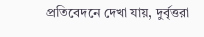প্রতিবেদনে দেখা যায়, দুর্বৃত্তরা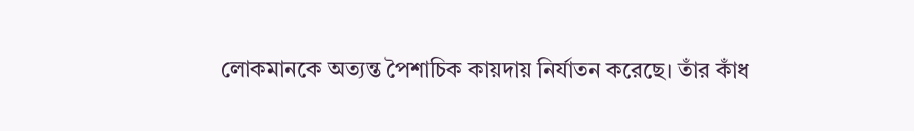লোকমানকে অত্যন্ত পৈশাচিক কায়দায় নির্যাতন করেছে। তাঁর কাঁধ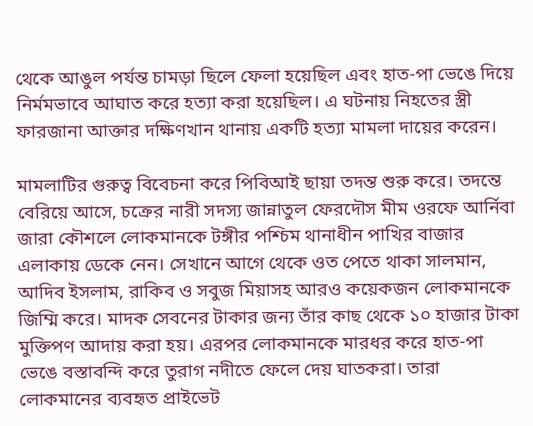থেকে আঙুল পর্যন্ত চামড়া ছিলে ফেলা হয়েছিল এবং হাত-পা ভেঙে দিয়ে নির্মমভাবে আঘাত করে হত্যা করা হয়েছিল। এ ঘটনায় নিহতের স্ত্রী ফারজানা আক্তার দক্ষিণখান থানায় একটি হত্যা মামলা দায়ের করেন।

মামলাটির গুরুত্ব বিবেচনা করে পিবিআই ছায়া তদন্ত শুরু করে। তদন্তে বেরিয়ে আসে, চক্রের নারী সদস্য জান্নাতুল ফেরদৌস মীম ওরফে আর্নিবা জারা কৌশলে লোকমানকে টঙ্গীর পশ্চিম থানাধীন পাখির বাজার এলাকায় ডেকে নেন। সেখানে আগে থেকে ওত পেতে থাকা সালমান, আদিব ইসলাম, রাকিব ও সবুজ মিয়াসহ আরও কয়েকজন লোকমানকে জিম্মি করে। মাদক সেবনের টাকার জন্য তাঁর কাছ থেকে ১০ হাজার টাকা মুক্তিপণ আদায় করা হয়। এরপর লোকমানকে মারধর করে হাত-পা ভেঙে বস্তাবন্দি করে তুরাগ নদীতে ফেলে দেয় ঘাতকরা। তারা লোকমানের ব্যবহৃত প্রাইভেট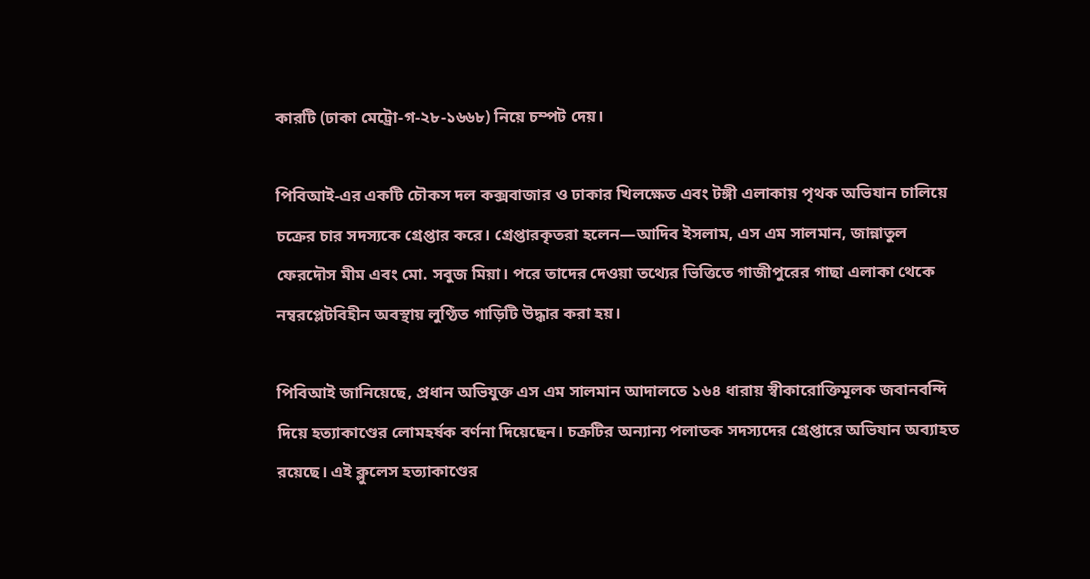কারটি (ঢাকা মেট্রো-গ-২৮-১৬৬৮) নিয়ে চম্পট দেয়।

পিবিআই-এর একটি চৌকস দল কক্সবাজার ও ঢাকার খিলক্ষেত এবং টঙ্গী এলাকায় পৃথক অভিযান চালিয়ে চক্রের চার সদস্যকে গ্রেপ্তার করে। গ্রেপ্তারকৃতরা হলেন—আদিব ইসলাম, এস এম সালমান, জান্নাতুল ফেরদৌস মীম এবং মো. সবুজ মিয়া। পরে তাদের দেওয়া তথ্যের ভিত্তিতে গাজীপুরের গাছা এলাকা থেকে নম্বরপ্লেটবিহীন অবস্থায় লুণ্ঠিত গাড়িটি উদ্ধার করা হয়।

পিবিআই জানিয়েছে, প্রধান অভিযুক্ত এস এম সালমান আদালতে ১৬৪ ধারায় স্বীকারোক্তিমূলক জবানবন্দি দিয়ে হত্যাকাণ্ডের লোমহর্ষক বর্ণনা দিয়েছেন। চক্রটির অন্যান্য পলাতক সদস্যদের গ্রেপ্তারে অভিযান অব্যাহত রয়েছে। এই ক্লুলেস হত্যাকাণ্ডের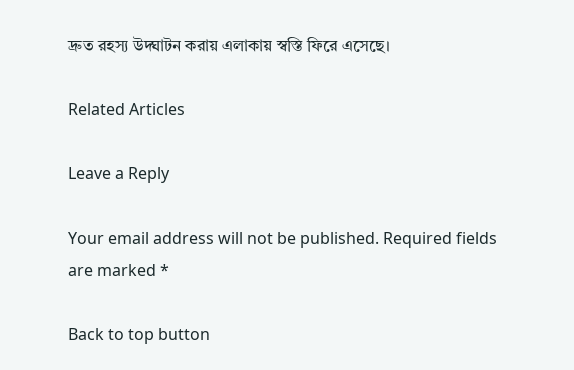দ্রুত রহস্য উদ্ঘাটন করায় এলাকায় স্বস্তি ফিরে এসেছে।

Related Articles

Leave a Reply

Your email address will not be published. Required fields are marked *

Back to top button